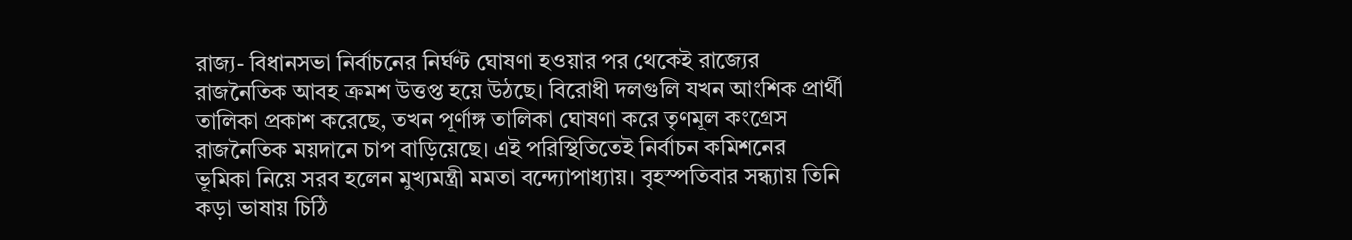রাজ্য- বিধানসভা নির্বাচনের নির্ঘণ্ট ঘোষণা হওয়ার পর থেকেই রাজ্যের রাজনৈতিক আবহ ক্রমশ উত্তপ্ত হয়ে উঠছে। বিরোধী দলগুলি যখন আংশিক প্রার্থী তালিকা প্রকাশ করেছে, তখন পূর্ণাঙ্গ তালিকা ঘোষণা করে তৃণমূল কংগ্রেস রাজনৈতিক ময়দানে চাপ বাড়িয়েছে। এই পরিস্থিতিতেই নির্বাচন কমিশনের ভূমিকা নিয়ে সরব হলেন মুখ্যমন্ত্রী মমতা বন্দ্যোপাধ্যায়। বৃহস্পতিবার সন্ধ্যায় তিনি কড়া ভাষায় চিঠি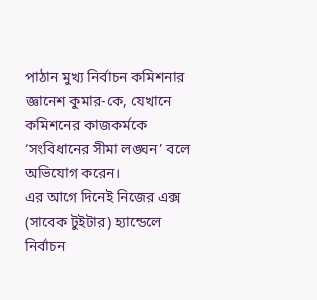পাঠান মুখ্য নির্বাচন কমিশনার জ্ঞানেশ কুমার-কে, যেখানে কমিশনের কাজকর্মকে ‘সংবিধানের সীমা লঙ্ঘন’ বলে অভিযোগ করেন।
এর আগে দিনেই নিজের এক্স (সাবেক টুইটার) হ্যান্ডেলে নির্বাচন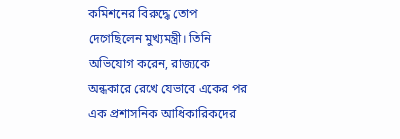কমিশনের বিরুদ্ধে তোপ দেগেছিলেন মুখ্যমন্ত্রী। তিনি অভিযোগ করেন, রাজ্যকে অন্ধকারে রেখে যেভাবে একের পর এক প্রশাসনিক আধিকারিকদের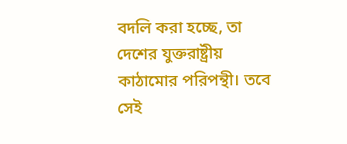বদলি করা হচ্ছে, তা দেশের যুক্তরাষ্ট্রীয় কাঠামোর পরিপন্থী। তবে সেই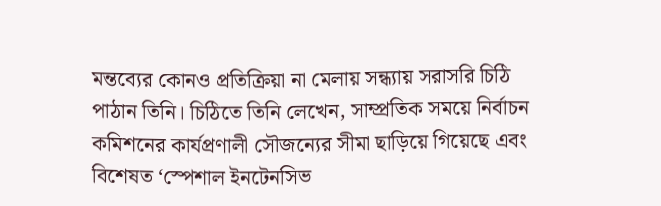মন্তব্যের কোনও প্রতিক্রিয়া না মেলায় সন্ধ্যায় সরাসরি চিঠি পাঠান তিনি। চিঠিতে তিনি লেখেন, সাম্প্রতিক সময়ে নির্বাচন কমিশনের কার্যপ্রণালী সৌজন্যের সীমা ছাড়িয়ে গিয়েছে এবং বিশেষত ‘স্পেশাল ইনটেনসিভ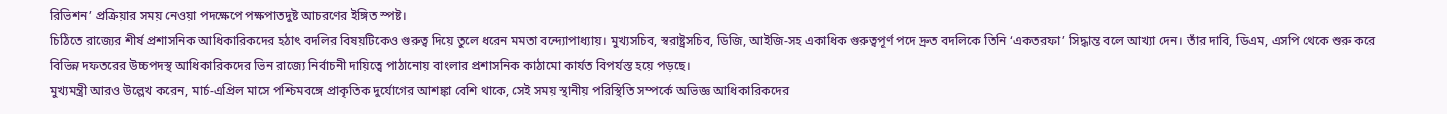রিভিশন’ প্রক্রিয়ার সময় নেওয়া পদক্ষেপে পক্ষপাতদুষ্ট আচরণের ইঙ্গিত স্পষ্ট।
চিঠিতে রাজ্যের শীর্ষ প্রশাসনিক আধিকারিকদের হঠাৎ বদলির বিষয়টিকেও গুরুত্ব দিয়ে তুলে ধরেন মমতা বন্দ্যোপাধ্যায়। মুখ্যসচিব, স্বরাষ্ট্রসচিব, ডিজি, আইজি-সহ একাধিক গুরুত্বপূর্ণ পদে দ্রুত বদলিকে তিনি ‘একতরফা’ সিদ্ধান্ত বলে আখ্যা দেন। তাঁর দাবি, ডিএম, এসপি থেকে শুরু করে বিভিন্ন দফতরের উচ্চপদস্থ আধিকারিকদের ভিন রাজ্যে নির্বাচনী দায়িত্বে পাঠানোয় বাংলার প্রশাসনিক কাঠামো কার্যত বিপর্যস্ত হয়ে পড়ছে।
মুখ্যমন্ত্রী আরও উল্লেখ করেন, মার্চ-এপ্রিল মাসে পশ্চিমবঙ্গে প্রাকৃতিক দুর্যোগের আশঙ্কা বেশি থাকে, সেই সময় স্থানীয় পরিস্থিতি সম্পর্কে অভিজ্ঞ আধিকারিকদের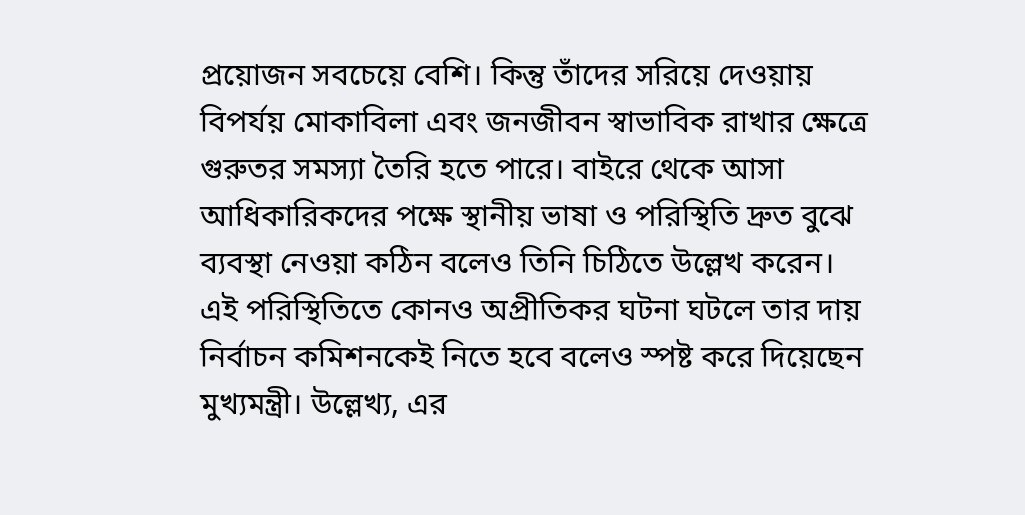প্রয়োজন সবচেয়ে বেশি। কিন্তু তাঁদের সরিয়ে দেওয়ায় বিপর্যয় মোকাবিলা এবং জনজীবন স্বাভাবিক রাখার ক্ষেত্রে গুরুতর সমস্যা তৈরি হতে পারে। বাইরে থেকে আসা আধিকারিকদের পক্ষে স্থানীয় ভাষা ও পরিস্থিতি দ্রুত বুঝে ব্যবস্থা নেওয়া কঠিন বলেও তিনি চিঠিতে উল্লেখ করেন।
এই পরিস্থিতিতে কোনও অপ্রীতিকর ঘটনা ঘটলে তার দায় নির্বাচন কমিশনকেই নিতে হবে বলেও স্পষ্ট করে দিয়েছেন মুখ্যমন্ত্রী। উল্লেখ্য, এর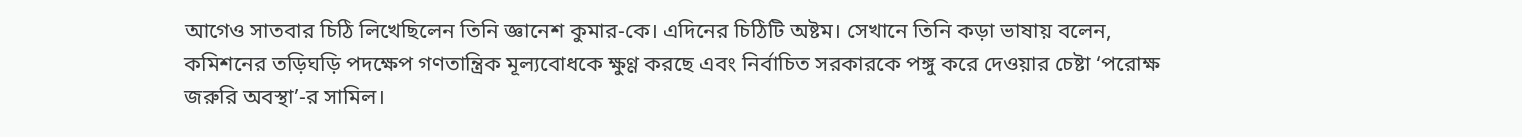আগেও সাতবার চিঠি লিখেছিলেন তিনি জ্ঞানেশ কুমার-কে। এদিনের চিঠিটি অষ্টম। সেখানে তিনি কড়া ভাষায় বলেন, কমিশনের তড়িঘড়ি পদক্ষেপ গণতান্ত্রিক মূল্যবোধকে ক্ষুণ্ণ করছে এবং নির্বাচিত সরকারকে পঙ্গু করে দেওয়ার চেষ্টা ‘পরোক্ষ জরুরি অবস্থা’-র সামিল।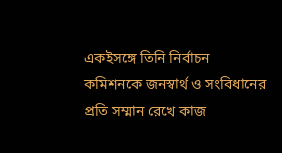একইসঙ্গে তিনি নির্বাচন কমিশনকে জনস্বার্থ ও সংবিধানের প্রতি সম্মান রেখে কাজ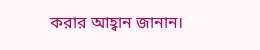করার আহ্বান জানান।